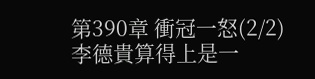第390章 衝冠一怒(2/2)
李德貴算得上是一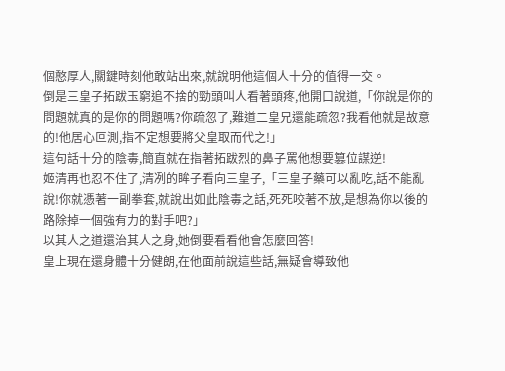個憨厚人,關鍵時刻他敢站出來,就說明他這個人十分的值得一交。
倒是三皇子拓跋玉窮追不捨的勁頭叫人看著頭疼,他開口說道,「你說是你的問題就真的是你的問題嗎?你疏忽了,難道二皇兄還能疏忽?我看他就是故意的!他居心叵測,指不定想要將父皇取而代之!」
這句話十分的陰毒,簡直就在指著拓跋烈的鼻子罵他想要篡位謀逆!
姬清再也忍不住了,清冽的眸子看向三皇子,「三皇子藥可以亂吃,話不能亂說!你就憑著一副拳套,就說出如此陰毒之話,死死咬著不放,是想為你以後的路除掉一個強有力的對手吧?」
以其人之道還治其人之身,她倒要看看他會怎麼回答!
皇上現在還身體十分健朗,在他面前說這些話,無疑會導致他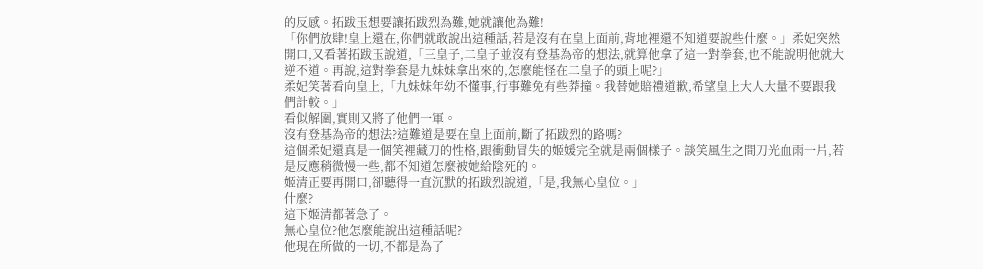的反感。拓跋玉想要讓拓跋烈為難,她就讓他為難!
「你們放肆!皇上還在,你們就敢說出這種話,若是沒有在皇上面前,背地裡還不知道要說些什麼。」柔妃突然開口,又看著拓跋玉說道,「三皇子,二皇子並沒有登基為帝的想法,就算他拿了這一對拳套,也不能說明他就大逆不道。再說,這對拳套是九妹妹拿出來的,怎麼能怪在二皇子的頭上呢?」
柔妃笑著看向皇上,「九妹妹年幼不懂事,行事難免有些莽撞。我替她賠禮道歉,希望皇上大人大量不要跟我們計較。」
看似解圍,實則又將了他們一軍。
沒有登基為帝的想法?這難道是要在皇上面前,斷了拓跋烈的路嗎?
這個柔妃還真是一個笑裡藏刀的性格,跟衝動冒失的姬媛完全就是兩個樣子。談笑風生之間刀光血雨一片,若是反應稍微慢一些,都不知道怎麼被她給陰死的。
姬清正要再開口,卻聽得一直沉默的拓跋烈說道,「是,我無心皇位。」
什麼?
這下姬清都著急了。
無心皇位?他怎麼能說出這種話呢?
他現在所做的一切,不都是為了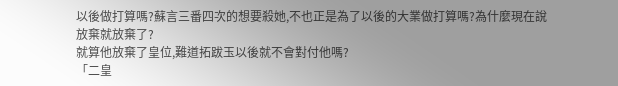以後做打算嗎?蘇言三番四次的想要殺她,不也正是為了以後的大業做打算嗎?為什麼現在說放棄就放棄了?
就算他放棄了皇位,難道拓跋玉以後就不會對付他嗎?
「二皇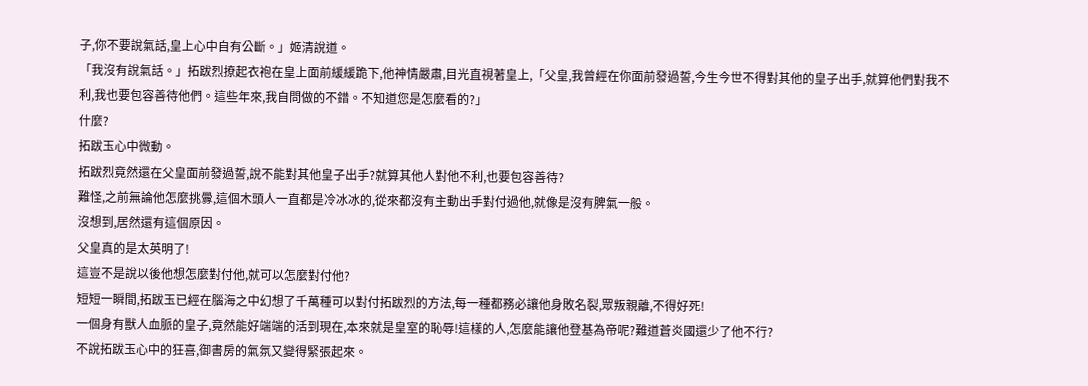子,你不要說氣話,皇上心中自有公斷。」姬清說道。
「我沒有說氣話。」拓跋烈撩起衣袍在皇上面前緩緩跪下,他神情嚴肅,目光直視著皇上,「父皇,我曾經在你面前發過誓,今生今世不得對其他的皇子出手,就算他們對我不利,我也要包容善待他們。這些年來,我自問做的不錯。不知道您是怎麼看的?」
什麼?
拓跋玉心中微動。
拓跋烈竟然還在父皇面前發過誓,說不能對其他皇子出手?就算其他人對他不利,也要包容善待?
難怪,之前無論他怎麼挑釁,這個木頭人一直都是冷冰冰的,從來都沒有主動出手對付過他,就像是沒有脾氣一般。
沒想到,居然還有這個原因。
父皇真的是太英明了!
這豈不是說以後他想怎麼對付他,就可以怎麼對付他?
短短一瞬間,拓跋玉已經在腦海之中幻想了千萬種可以對付拓跋烈的方法,每一種都務必讓他身敗名裂,眾叛親離,不得好死!
一個身有獸人血脈的皇子,竟然能好端端的活到現在,本來就是皇室的恥辱!這樣的人,怎麼能讓他登基為帝呢?難道蒼炎國還少了他不行?
不說拓跋玉心中的狂喜,御書房的氣氛又變得緊張起來。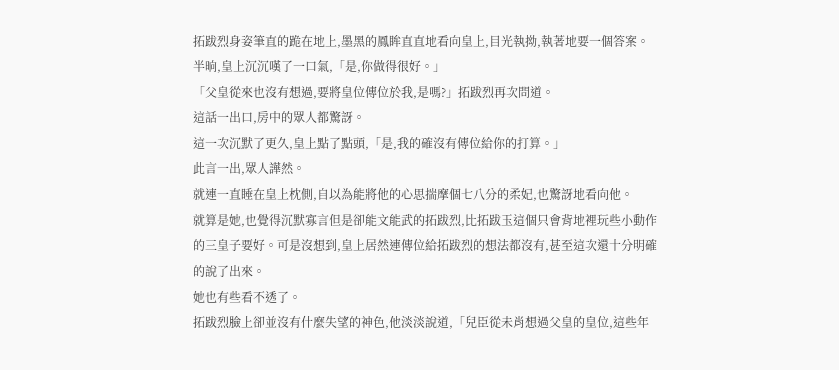拓跋烈身姿筆直的跪在地上,墨黑的鳳眸直直地看向皇上,目光執拗,執著地要一個答案。
半晌,皇上沉沉嘆了一口氣,「是,你做得很好。」
「父皇從來也沒有想過,要將皇位傳位於我,是嗎?」拓跋烈再次問道。
這話一出口,房中的眾人都驚訝。
這一次沉默了更久,皇上點了點頭,「是,我的確沒有傳位給你的打算。」
此言一出,眾人譁然。
就連一直睡在皇上枕側,自以為能將他的心思揣摩個七八分的柔妃,也驚訝地看向他。
就算是她,也覺得沉默寡言但是卻能文能武的拓跋烈,比拓跋玉這個只會背地裡玩些小動作的三皇子要好。可是沒想到,皇上居然連傳位給拓跋烈的想法都沒有,甚至這次還十分明確的說了出來。
她也有些看不透了。
拓跋烈臉上卻並沒有什麼失望的神色,他淡淡說道,「兒臣從未肖想過父皇的皇位,這些年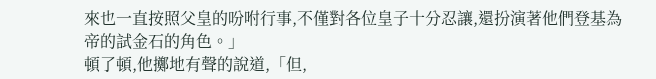來也一直按照父皇的吩咐行事,不僅對各位皇子十分忍讓,還扮演著他們登基為帝的試金石的角色。」
頓了頓,他擲地有聲的說道,「但,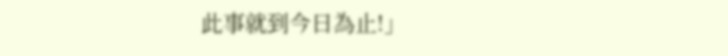此事就到今日為止!」